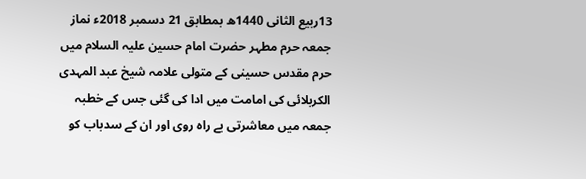13ربیع الثانی 1440ھ بمطابق 21 دسمبر 2018ء نماز جمعہ حرم مطہر حضرت امام حسین علیہ السلام میں حرم مقدس حسینی کے متولی علامہ شیخ عبد المہدی الکربلائی کی امامت میں ادا کی گئی جس کے خطبہ جمعہ میں معاشرتی بے راہ روی اور ان کے سدباب کو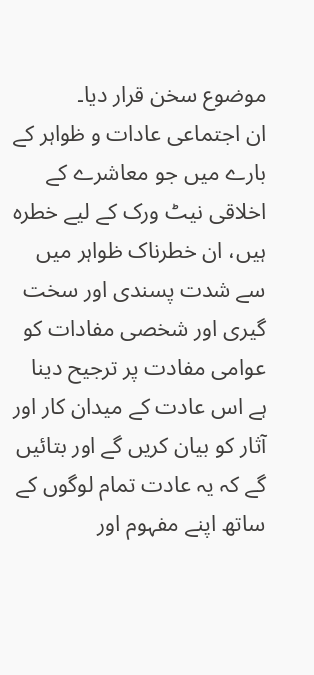موضوع سخن قرار دیا۔
ان اجتماعی عادات و ظواہر کے بارے میں جو معاشرے کے اخلاقی نیٹ ورک کے لیے خطرہ ہیں، ان خطرناک ظواہر میں سے شدت پسندی اور سخت گیری اور شخصی مفادات کو عوامی مفادت پر ترجیح دینا ہے اس عادت کے میدان کار اور آثار کو بیان کریں گے اور بتائيں گے کہ یہ عادت تمام لوگوں کے ساتھ اپنے مفہوم اور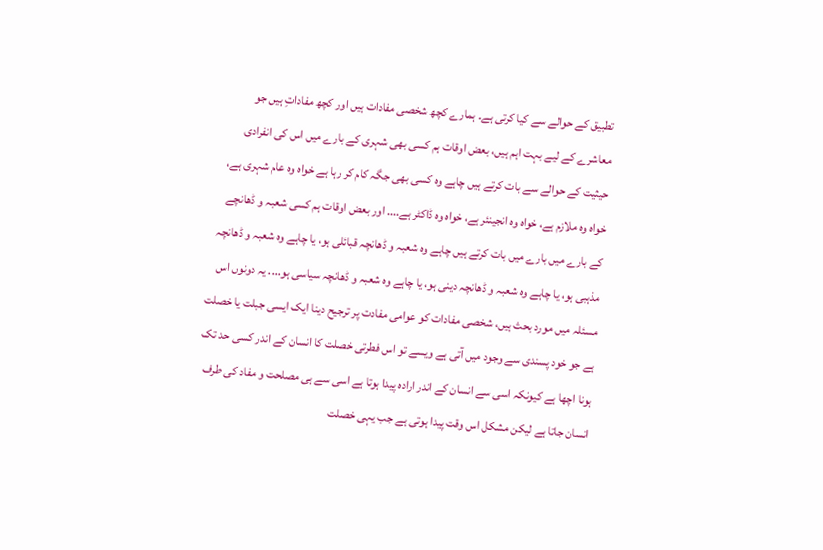تطبیق کے حوالے سے کیا کرتی ہے۔ ہمارے کچھ شخصی مفادات ہیں اور کچھ مفاداتِ ہیں جو معاشرے کے لیے بہت اہم ہیں، بعض اوقات ہم کسی بھی شہری کے بارے میں اس کی انفرادی حیثیت کے حوالے سے بات کرتے ہیں چاہے وہ کسی بھی جگہ کام کر رہا ہے خواہ وہ عام شہری ہے، خواہ وہ ملازم ہے، خواہ وہ انجینئر ہے، خواہ وہ ڈاکٹر ہے.... اور بعض اوقات ہم کسی شعبہ و ڈھانچے کے بارے میں بارے میں بات کرتے ہیں چاہے وہ شعبہ و ڈھانچہ قبائلی ہو، یا چاہے وہ شعبہ و ڈھانچہ مذہبی ہو، یا چاہے وہ شعبہ و ڈھانچہ دینی ہو، یا چاہے وہ شعبہ و ڈھانچہ سیاسی ہو.... یہ دونوں اس مسئلہ میں مورد بحث ہیں، شخصی مفادات کو عوامی مفادت پر ترجیح دینا ایک ایسی جبلت یا خصلت ہے جو خود پسندی سے وجود میں آتی ہے ویسے تو اس فطرتی خصلت کا انسان کے اندر کسی حد تک ہونا اچھا ہے کیونکہ اسی سے انسان کے اندر ارادہ پیدا ہوتا ہے اسی سے ہی مصلحت و مفاد کی طرف انسان جاتا ہے لیکن مشکل اس وقت پیدا ہوتی ہے جب یہی خصلت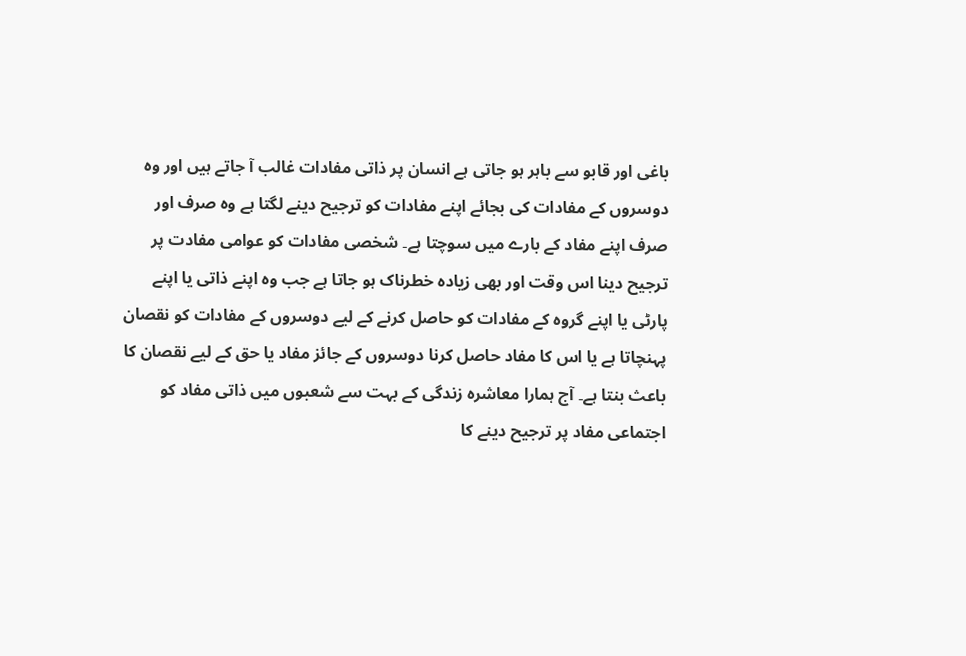باغی اور قابو سے باہر ہو جاتی ہے انسان پر ذاتی مفادات غالب آ جاتے ہیں اور وہ دوسروں کے مفادات کی بجائے اپنے مفادات کو ترجیح دینے لگتا ہے وہ صرف اور صرف اپنے مفاد کے بارے میں سوچتا ہے۔ شخصی مفادات کو عوامی مفادت پر ترجیح دینا اس وقت اور بھی زیادہ خطرناک ہو جاتا ہے جب وہ اپنے ذاتی یا اپنے پارٹی یا اپنے گروہ کے مفادات کو حاصل کرنے کے لیے دوسروں کے مفادات کو نقصان پہنچاتا ہے یا اس کا مفاد حاصل کرنا دوسروں کے جائز مفاد یا حق کے لیے نقصان کا باعث بنتا ہے۔ آج ہمارا معاشرہ زندگی کے بہت سے شعبوں میں ذاتی مفاد کو اجتماعی مفاد پر ترجیح دینے کا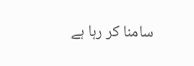سامنا کر رہا ہے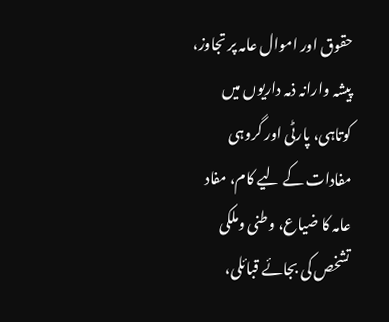حقوق اور اموال عامہ پر تجاوز، پیشہ وارانہ ذمہ داریوں میں کوتاہی، پارٹی اور گروہی مفادات کے لیے کام، مفاد عامہ کا ضیاع، وطنی وملکی تشخص کی بجائے قبائلی،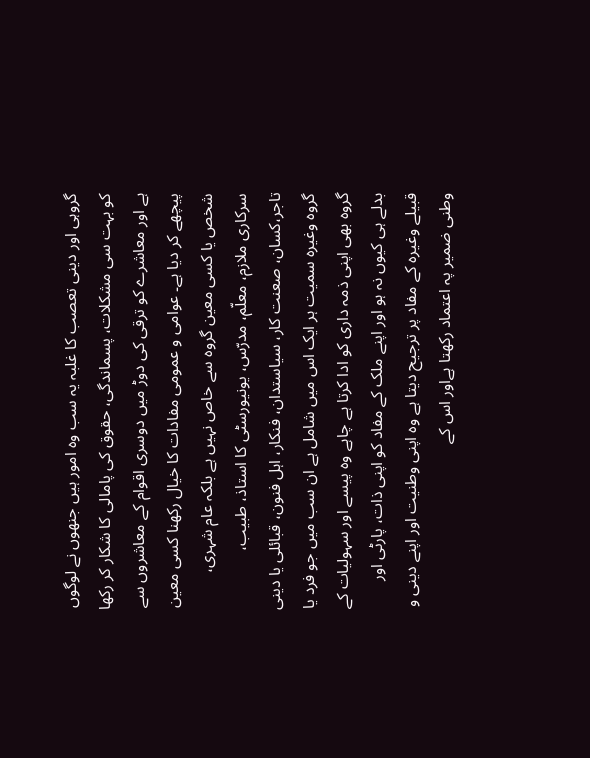گروہی اور دینی تعصب کا غلبہ یہ سب وہ امور ہیں جنھوں نے لوگوں کو بہت سی مشکلات، پسماندگی، حقوق کی پامالی کا شکار کر رکھا ہے اور معاشرے کو ترقی کی دوڑ میں دوسری اقوام کے معاشروں سے پیچھے کر دیا ہے۔ عوامی و عمومی مفادات کا خیال رکھنا کسی معین شخص یا کسی معین گروہ سے خاص نہیں ہے بلکہ عام شہری، سرکاری ملازم، معلّم، مدرّس، یونیورسٹی کا استاذ، طبيب، تاجر،کسان، صعنت کار، سياستدان، فنکار، اہل فنون، قبائلی یا دینی گروہ وغیرہ سمیت ہر ایک اس میں شامل ہے ان سب میں جو فرد یا گروہ بھی اپنی ذمہ داری کو ادا کرتا ہے چاہے وہ پیسے اور سہولیات کے بدلے ہی کیوں نہ ہو اور اپنے ملک کے مفاد کو اپنی ذات، پارٹی اور قبیلے وغیرہ کے مفاد پر ترجیح دیتا ہے وہ اپنی وطنیت اور اپنے دینی و وطنی ضمیر پہ اعتماد رکھتا ہےاور اس کے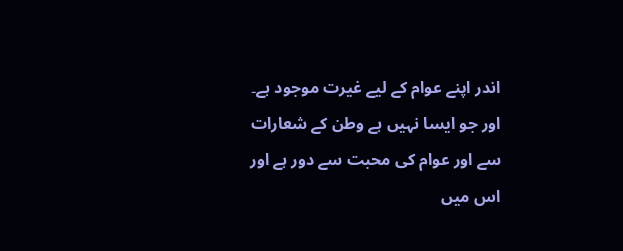اندر اپنے عوام کے لیے غیرت موجود ہے۔ اور جو ایسا نہیں ہے وطن کے شعارات سے اور عوام کی محبت سے دور ہے اور اس میں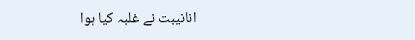انانیبت نے غلبہ کیا ہوا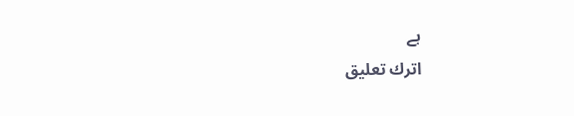ہے
اترك تعليق